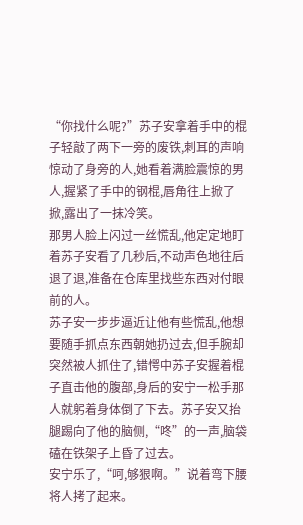“你找什么呢?”苏子安拿着手中的棍子轻敲了两下一旁的废铁,刺耳的声响惊动了身旁的人,她看着满脸震惊的男人,握紧了手中的钢棍,唇角往上掀了掀,露出了一抹冷笑。
那男人脸上闪过一丝慌乱,他定定地盯着苏子安看了几秒后,不动声色地往后退了退,准备在仓库里找些东西对付眼前的人。
苏子安一步步逼近让他有些慌乱,他想要随手抓点东西朝她扔过去,但手腕却突然被人抓住了,错愕中苏子安握着棍子直击他的腹部,身后的安宁一松手那人就躬着身体倒了下去。苏子安又抬腿踢向了他的脑侧,“咚”的一声,脑袋磕在铁架子上昏了过去。
安宁乐了,“呵,够狠啊。”说着弯下腰将人拷了起来。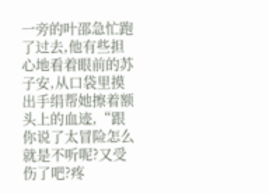一旁的叶邵急忙跑了过去,他有些担心地看着眼前的苏子安,从口袋里摸出手绢帮她擦着额头上的血迹,“跟你说了太冒险怎么就是不听呢?又受伤了吧?疼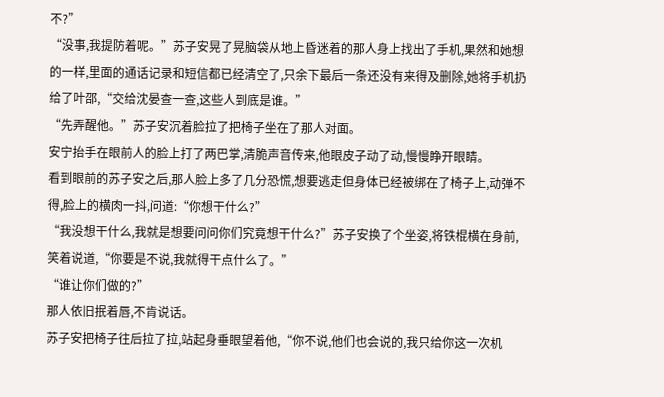不?”
“没事,我提防着呢。”苏子安晃了晃脑袋从地上昏迷着的那人身上找出了手机,果然和她想的一样,里面的通话记录和短信都已经清空了,只余下最后一条还没有来得及删除,她将手机扔给了叶邵,“交给沈晏查一查,这些人到底是谁。”
“先弄醒他。”苏子安沉着脸拉了把椅子坐在了那人对面。
安宁抬手在眼前人的脸上打了两巴掌,清脆声音传来,他眼皮子动了动,慢慢睁开眼睛。
看到眼前的苏子安之后,那人脸上多了几分恐慌,想要逃走但身体已经被绑在了椅子上,动弹不得,脸上的横肉一抖,问道:“你想干什么?”
“我没想干什么,我就是想要问问你们究竟想干什么?”苏子安换了个坐姿,将铁棍横在身前,笑着说道,“你要是不说,我就得干点什么了。”
“谁让你们做的?”
那人依旧抿着唇,不肯说话。
苏子安把椅子往后拉了拉,站起身垂眼望着他,“你不说,他们也会说的,我只给你这一次机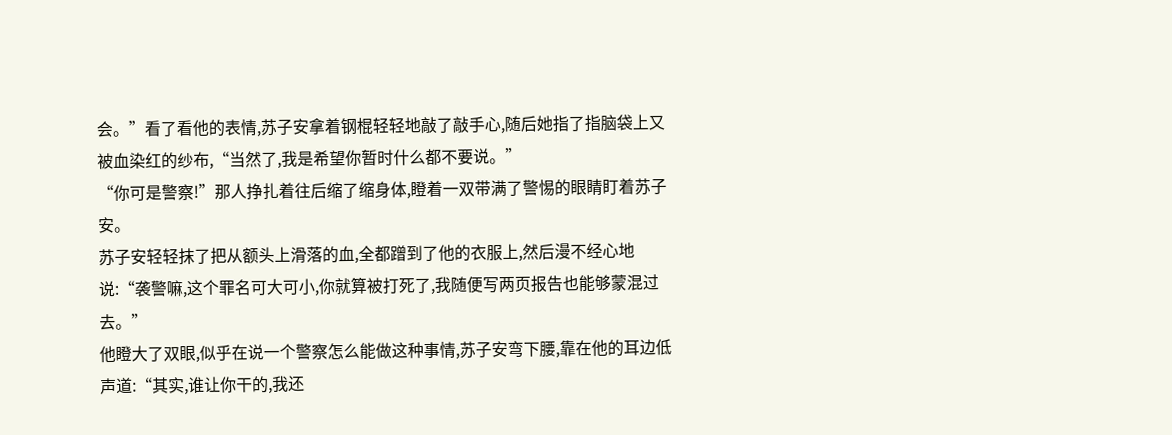会。”看了看他的表情,苏子安拿着钢棍轻轻地敲了敲手心,随后她指了指脑袋上又被血染红的纱布,“当然了,我是希望你暂时什么都不要说。”
“你可是警察!”那人挣扎着往后缩了缩身体,瞪着一双带满了警惕的眼睛盯着苏子安。
苏子安轻轻抹了把从额头上滑落的血,全都蹭到了他的衣服上,然后漫不经心地说:“袭警嘛,这个罪名可大可小,你就算被打死了,我随便写两页报告也能够蒙混过去。”
他瞪大了双眼,似乎在说一个警察怎么能做这种事情,苏子安弯下腰,靠在他的耳边低声道:“其实,谁让你干的,我还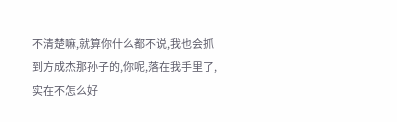不清楚嘛,就算你什么都不说,我也会抓到方成杰那孙子的,你呢,落在我手里了,实在不怎么好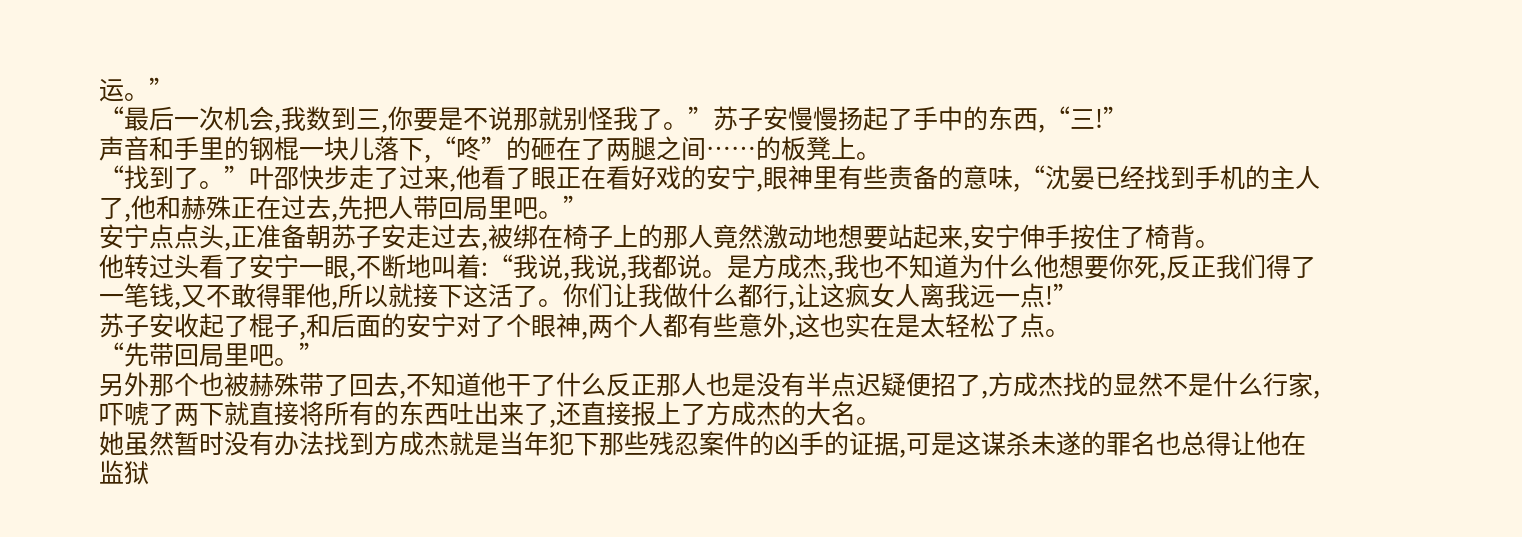运。”
“最后一次机会,我数到三,你要是不说那就别怪我了。”苏子安慢慢扬起了手中的东西,“三!”
声音和手里的钢棍一块儿落下,“咚”的砸在了两腿之间……的板凳上。
“找到了。”叶邵快步走了过来,他看了眼正在看好戏的安宁,眼神里有些责备的意味,“沈晏已经找到手机的主人了,他和赫殊正在过去,先把人带回局里吧。”
安宁点点头,正准备朝苏子安走过去,被绑在椅子上的那人竟然激动地想要站起来,安宁伸手按住了椅背。
他转过头看了安宁一眼,不断地叫着:“我说,我说,我都说。是方成杰,我也不知道为什么他想要你死,反正我们得了一笔钱,又不敢得罪他,所以就接下这活了。你们让我做什么都行,让这疯女人离我远一点!”
苏子安收起了棍子,和后面的安宁对了个眼神,两个人都有些意外,这也实在是太轻松了点。
“先带回局里吧。”
另外那个也被赫殊带了回去,不知道他干了什么反正那人也是没有半点迟疑便招了,方成杰找的显然不是什么行家,吓唬了两下就直接将所有的东西吐出来了,还直接报上了方成杰的大名。
她虽然暂时没有办法找到方成杰就是当年犯下那些残忍案件的凶手的证据,可是这谋杀未遂的罪名也总得让他在监狱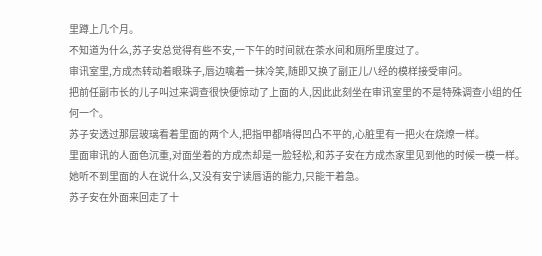里蹲上几个月。
不知道为什么,苏子安总觉得有些不安,一下午的时间就在茶水间和厕所里度过了。
审讯室里,方成杰转动着眼珠子,唇边噙着一抹冷笑,随即又换了副正儿八经的模样接受审问。
把前任副市长的儿子叫过来调查很快便惊动了上面的人,因此此刻坐在审讯室里的不是特殊调查小组的任何一个。
苏子安透过那层玻璃看着里面的两个人,把指甲都啃得凹凸不平的,心脏里有一把火在烧燎一样。
里面审讯的人面色沉重,对面坐着的方成杰却是一脸轻松,和苏子安在方成杰家里见到他的时候一模一样。
她听不到里面的人在说什么,又没有安宁读唇语的能力,只能干着急。
苏子安在外面来回走了十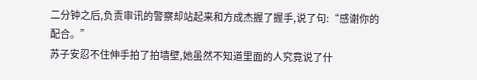二分钟之后,负责审讯的警察却站起来和方成杰握了握手,说了句:“感谢你的配合。”
苏子安忍不住伸手拍了拍墙壁,她虽然不知道里面的人究竟说了什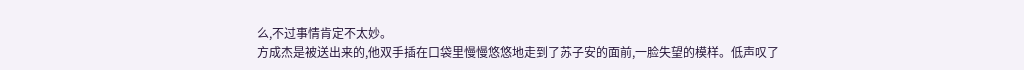么,不过事情肯定不太妙。
方成杰是被送出来的,他双手插在口袋里慢慢悠悠地走到了苏子安的面前,一脸失望的模样。低声叹了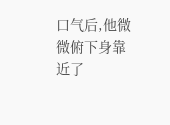口气后,他微微俯下身靠近了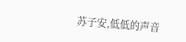苏子安,低低的声音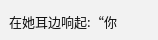在她耳边响起:“你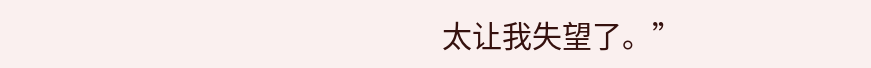太让我失望了。”